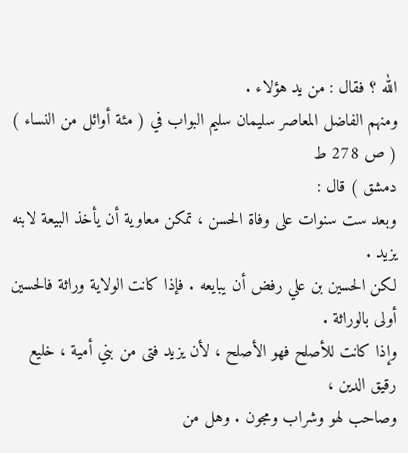الله ؟ فقال : من يد هؤلاء .
ومنهم الفاضل المعاصر سليمان سليم البواب في ( مئة أوائل من النساء ) ( ص 278 ط
دمشق ) قال :
وبعد ست سنوات على وفاة الحسن ، تمكن معاوية أن يأخذ البيعة لابنه يزيد .
لكن الحسين بن علي رفض أن يبايعه . فإذا كانت الولاية وراثة فالحسين أولى بالوراثة .
وإذا كانت للأصلح فهو الأصلح ، لأن يزيد فتى من بني أمية ، خليع رقيق الدين ،
وصاحب لهو وشراب ومجون . وهل من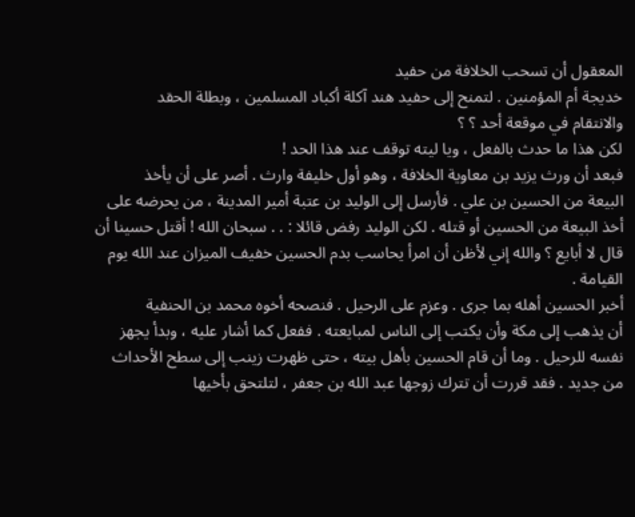المعقول أن تسحب الخلافة من حفيد
خديجة أم المؤمنين . لتمنح إلى حفيد هند آكلة أكباد المسلمين ، وبطلة الحقد
والانتقام في موقعة أحد ؟ ؟
لكن هذا ما حدث بالفعل ، ويا ليته توقف عند هذا الحد !
فبعد أن ورث يزيد بن معاوية الخلافة ، وهو أول خليفة وارث . أصر على أن يأخذ
البيعة من الحسين بن علي . فأرسل إلى الوليد بن عتبة أمير المدينة ، من يحرضه على
أخذ البيعة من الحسين أو قتله . لكن الوليد رفض قائلا : . . سبحان الله ! أقتل حسينا أن
قال لا أبايع ؟ والله إني لأظن أن امرأ يحاسب بدم الحسين خفيف الميزان عند الله يوم
القيامة .
أخبر الحسين أهله بما جرى . وعزم على الرحيل . فنصحه أخوه محمد بن الحنفية
أن يذهب إلى مكة وأن يكتب إلى الناس لمبايعته . ففعل كما أشار عليه ، وبدأ يجهز
نفسه للرحيل . وما أن قام الحسين بأهل بيته ، حتى ظهرت زينب إلى سطح الأحداث
من جديد . فقد قررت أن تترك زوجها عبد الله بن جعفر ، لتلتحق بأخيها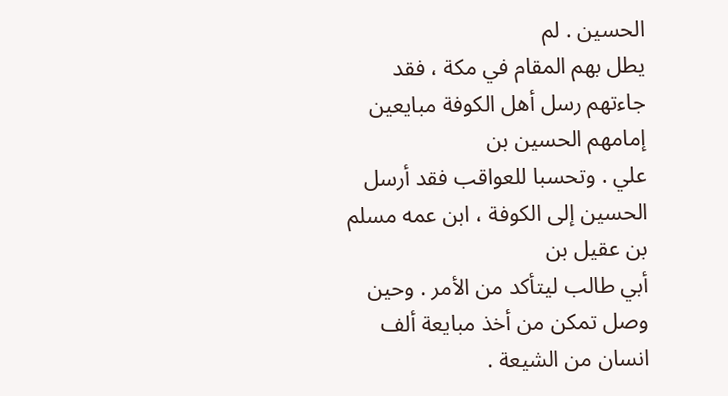الحسين . لم
يطل بهم المقام في مكة ، فقد جاءتهم رسل أهل الكوفة مبايعين إمامهم الحسين بن
علي . وتحسبا للعواقب فقد أرسل الحسين إلى الكوفة ، ابن عمه مسلم بن عقيل بن
أبي طالب ليتأكد من الأمر . وحين وصل تمكن من أخذ مبايعة ألف انسان من الشيعة .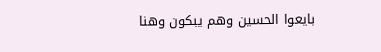بايعوا الحسين وهم يبكون وهنا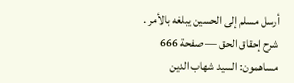أرسل مسلم إلى الحسين يبلغه بالأمر .
شرح إحقاق الحق — صفحة 666
مساهمون: السيد شهاب الدين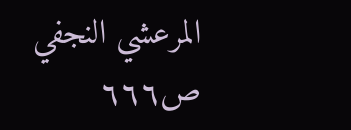المرعشي النجفي
ص٦٦٦